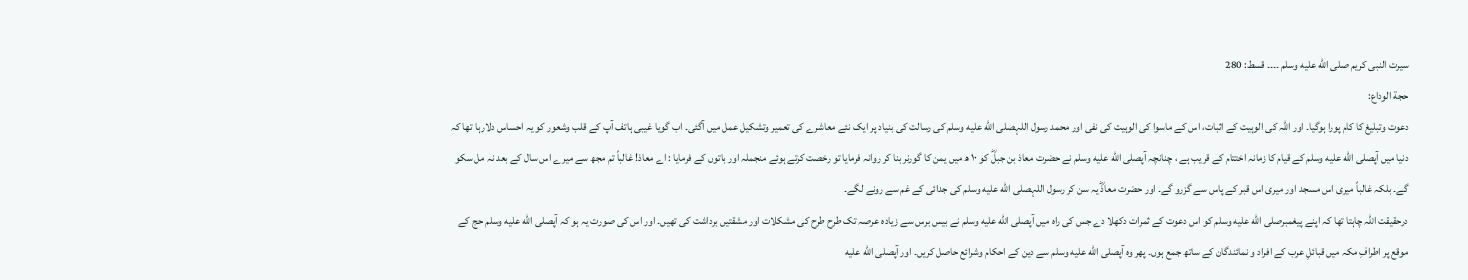سیرت النبی کریم صلى الله عليه وسلم ۔۔۔۔ قسط: 280
حجة الوداع:
دعوت وتبلیغ کا کام پورا ہوگیا۔ اور اللہ کی الوہیت کے اثبات، اس کے ماسوا کی الوہیت کی نفی اور محمد رسول اللہصلى الله عليه وسلم کی رسالت کی بنیاد پر ایک نئے معاشرے کی تعمیر وتشکیل عمل میں آگئی۔ اب گویا غیبی ہاتف آپ کے قلب وشعور کو یہ احساس دلارہا تھا کہ دنیا میں آپصلى الله عليه وسلم کے قیام کا زمانہ اختتام کے قریب ہے ، چنانچہ آپصلى الله عليه وسلم نے حضرت معاذ بن جبلؓ کو ۱۰ ھ میں یمن کا گورنر بنا کر روانہ فرمایا تو رخصت کرتے ہوئے منجملہ اور باتوں کے فرمایا : اے معاذ! غالباً تم مجھ سے میرے اس سال کے بعد نہ مل سکو گے۔ بلکہ غالباً میری اس مسجد اور میری اس قبر کے پاس سے گزرو گے۔ اور حضرت معاذؓ یہ سن کر رسول اللہصلى الله عليه وسلم کی جدائی کے غم سے رونے لگے۔
درحقیقت اللہ چاہتا تھا کہ اپنے پیغمبرصلى الله عليه وسلم کو اس دعوت کے ثمرات دکھلا دے جس کی راہ میں آپصلى الله عليه وسلم نے بیس برس سے زیادہ عرصہ تک طرح طرح کی مشکلات اور مشقتیں برداشت کی تھیں۔ اور اس کی صورت یہ ہو کہ آپصلى الله عليه وسلم حج کے موقع پر اطرافِ مکہ میں قبائلِ عرب کے افراد و نمائندگان کے ساتھ جمع ہوں۔ پھر وہ آپصلى الله عليه وسلم سے دین کے احکام وشرائع حاصل کریں۔ اور آپصلى الله عليه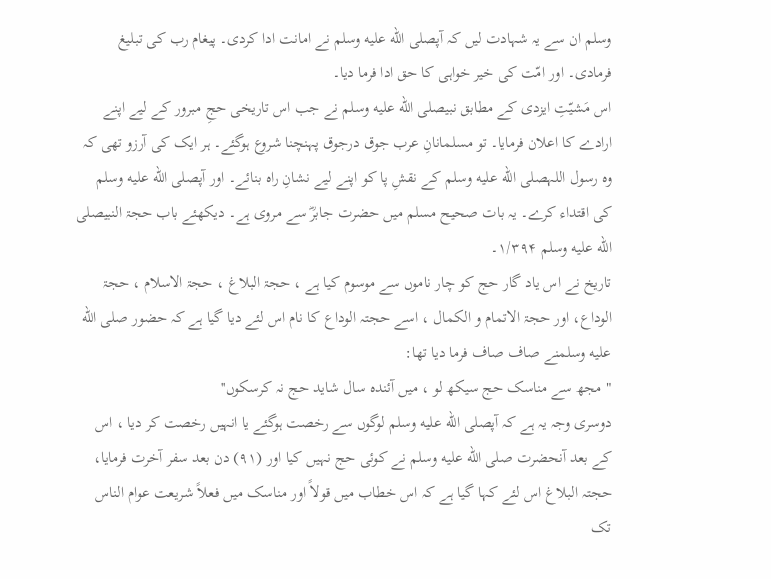وسلم ان سے یہ شہادت لیں کہ آپصلى الله عليه وسلم نے امانت ادا کردی۔ پیغام رب کی تبلیغ فرمادی۔ اور امّت کی خیر خواہی کا حق ادا فرما دیا۔
اس مَشیّتِ ایزدی کے مطابق نبیصلى الله عليه وسلم نے جب اس تاریخی حجِ مبرور کے لیے اپنے ارادے کا اعلان فرمایا۔ تو مسلمانانِ عرب جوق درجوق پہنچنا شروع ہوگئے۔ ہر ایک کی آرزو تھی کہ وہ رسول اللہصلى الله عليه وسلم کے نقشِ پا کو اپنے لیے نشانِ راہ بنائے۔ اور آپصلى الله عليه وسلم کی اقتداء کرے۔ یہ بات صحیح مسلم میں حضرت جابرؓ سے مروی ہے۔ دیکھئے باب حجۃ النبیصلى الله عليه وسلم ۱/۳۹۴۔
تاریخ نے اس یاد گار حج کو چار ناموں سے موسوم کیا ہے ، حجۃ البلاغ ، حجۃ الاسلام ، حجۃ الوداع، اور حجۃ الاتمام و الکمال ، اسے حجتہ الوداع کا نام اس لئے دیا گیا ہے کہ حضور صلى الله عليه وسلمنے صاف صاف فرما دیا تھا:
" مجھ سے مناسک حج سیکھ لو ، میں آئندہ سال شاید حج نہ کرسکوں''
دوسری وجہ یہ ہے کہ آپصلى الله عليه وسلم لوگوں سے رخصت ہوگئے یا انہیں رخصت کر دیا ، اس کے بعد آنحضرت صلى الله عليه وسلم نے کوئی حج نہیں کیا اور (۹۱) دن بعد سفر آخرت فرمایا، حجتہ البلاغ اس لئے کہا گیا ہے کہ اس خطاب میں قولاً اور مناسک میں فعلاً شریعت عوام الناس تک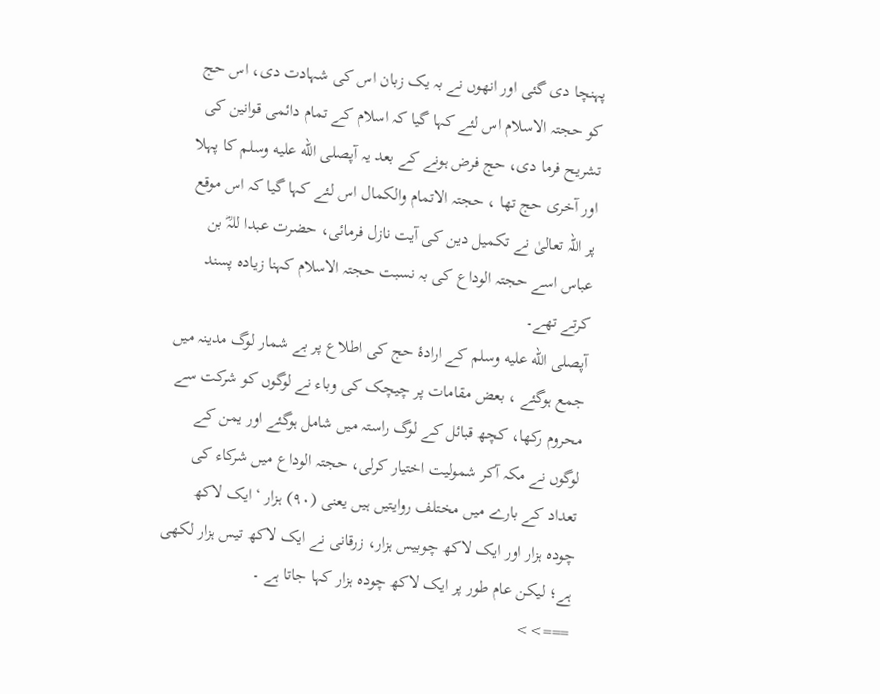پہنچا دی گئی اور انھوں نے بہ یک زبان اس کی شہادت دی، اس حج کو حجتہ الاسلام اس لئے کہا گیا کہ اسلام کے تمام دائمی قوانین کی تشریح فرما دی، حج فرض ہونے کے بعد یہ آپصلى الله عليه وسلم کا پہلا اور آخری حج تھا ، حجتہ الاتمام والکمال اس لئے کہا گیا کہ اس موقع پر اللہ تعالیٰ نے تکمیل دین کی آیت نازل فرمائی، حضرت عبدا للہؓ بن عباس اسے حجتہ الوداع کی بہ نسبت حجتہ الاسلام کہنا زیادہ پسند کرتے تھے۔
آپصلى الله عليه وسلم کے ارادۂ حج کی اطلاع پر بے شمار لوگ مدینہ میں جمع ہوگئے ، بعض مقامات پر چیچک کی وباء نے لوگوں کو شرکت سے محروم رکھا، کچھ قبائل کے لوگ راستہ میں شامل ہوگئے اور یمن کے لوگوں نے مکہ آکر شمولیت اختیار کرلی، حجتہ الوداع میں شرکاء کی تعداد کے بارے میں مختلف روایتیں ہیں یعنی (۹۰) ہزار ‘ ایک لاکھ چودہ ہزار اور ایک لاکھ چوبیس ہزار، زرقانی نے ایک لاکھ تیس ہزار لکھی ہے؛ لیکن عام طور پر ایک لاکھ چودہ ہزار کہا جاتا ہے ۔
===>>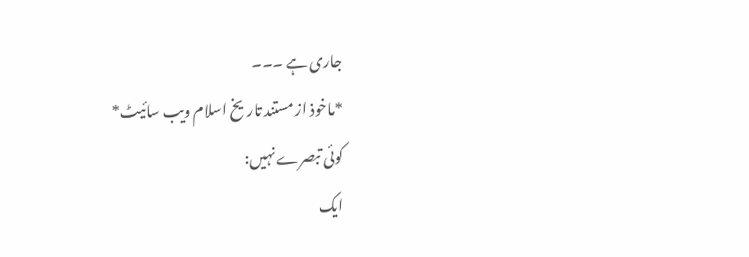جاری ہے ۔۔۔
*ماخوذ از مستند تاریخ اسلام ویب سائیٹ*
کوئی تبصرے نہیں:
ایک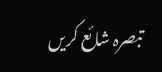تبصرہ شائع کریں